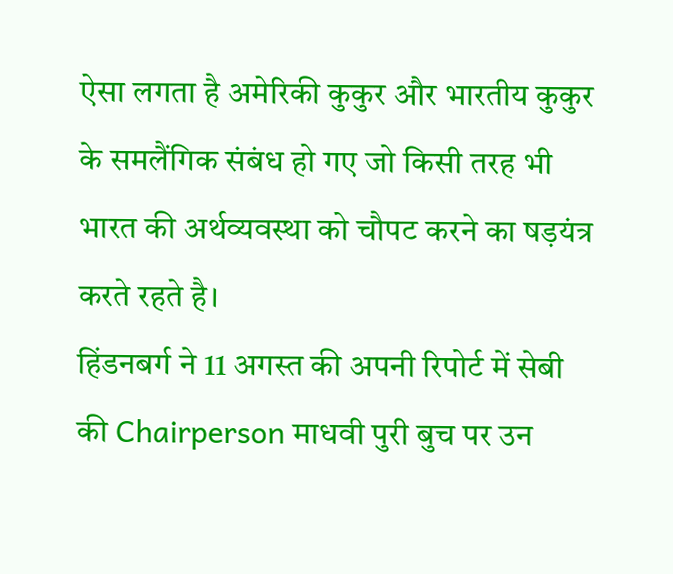ऐसा लगता है अमेरिकी कुकुर और भारतीय कुकुर के समलैंगिक संबंध हो गए जो किसी तरह भी भारत की अर्थव्यवस्था को चौपट करने का षड़यंत्र करते रहते है।
हिंडनबर्ग ने 11 अगस्त की अपनी रिपोर्ट में सेबी की Chairperson माधवी पुरी बुच पर उन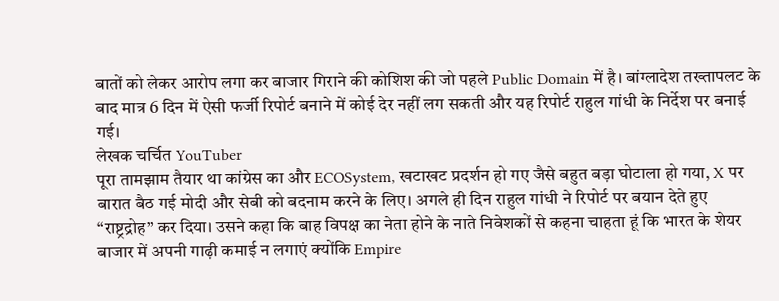बातों को लेकर आरोप लगा कर बाजार गिराने की कोशिश की जो पहले Public Domain में है। बांग्लादेश तख्तापलट के बाद मात्र 6 दिन में ऐसी फर्जी रिपोर्ट बनाने में कोई देर नहीं लग सकती और यह रिपोर्ट राहुल गांधी के निर्देश पर बनाई गई।
लेखक चर्चित YouTuber
पूरा तामझाम तैयार था कांग्रेस का और ECOSystem, खटाखट प्रदर्शन हो गए जैसे बहुत बड़ा घोटाला हो गया, X पर बारात बैठ गई मोदी और सेबी को बदनाम करने के लिए। अगले ही दिन राहुल गांधी ने रिपोर्ट पर बयान देते हुए “राष्ट्रद्रोह” कर दिया। उसने कहा कि बाह विपक्ष का नेता होने के नाते निवेशकों से कहना चाहता हूं कि भारत के शेयर बाजार में अपनी गाढ़ी कमाई न लगाएं क्योंकि Empire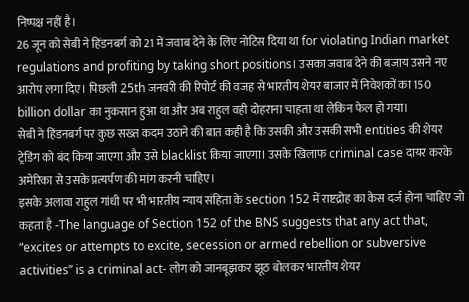निष्पक्ष नहीं है।
26 जून को सेबी ने हिंडनबर्ग को 21 में जवाब देने के लिए नोटिस दिया था for violating Indian market regulations and profiting by taking short positions। उसका जवाब देने की बजाय उसने नए आरोप लगा दिए। पिछली 25th जनवरी की रिपोर्ट की वजह से भारतीय शेयर बाजार में निवेशकों का 150 billion dollar का नुकसान हुआ था और अब राहुल वही दोहराना चाहता था लेकिन फेल हो गया।
सेबी ने हिंडनबर्ग पर कुछ सख्त कदम उठाने की बात कही है कि उसकी और उसकी सभी entities की शेयर ट्रेडिंग को बंद किया जाएगा और उसे blacklist किया जाएगा। उसके खिलाफ criminal case दायर करके अमेरिका से उसके प्रत्यर्पण की मांग करनी चाहिए।
इसके अलावा राहुल गांधी पर भी भारतीय न्याय संहिता के section 152 में राष्टद्रोह का केस दर्ज होना चाहिए जो कहता है -The language of Section 152 of the BNS suggests that any act that, “excites or attempts to excite, secession or armed rebellion or subversive activities” is a criminal act- लोग को जानबूझकर झूठ बोलकर भारतीय शेयर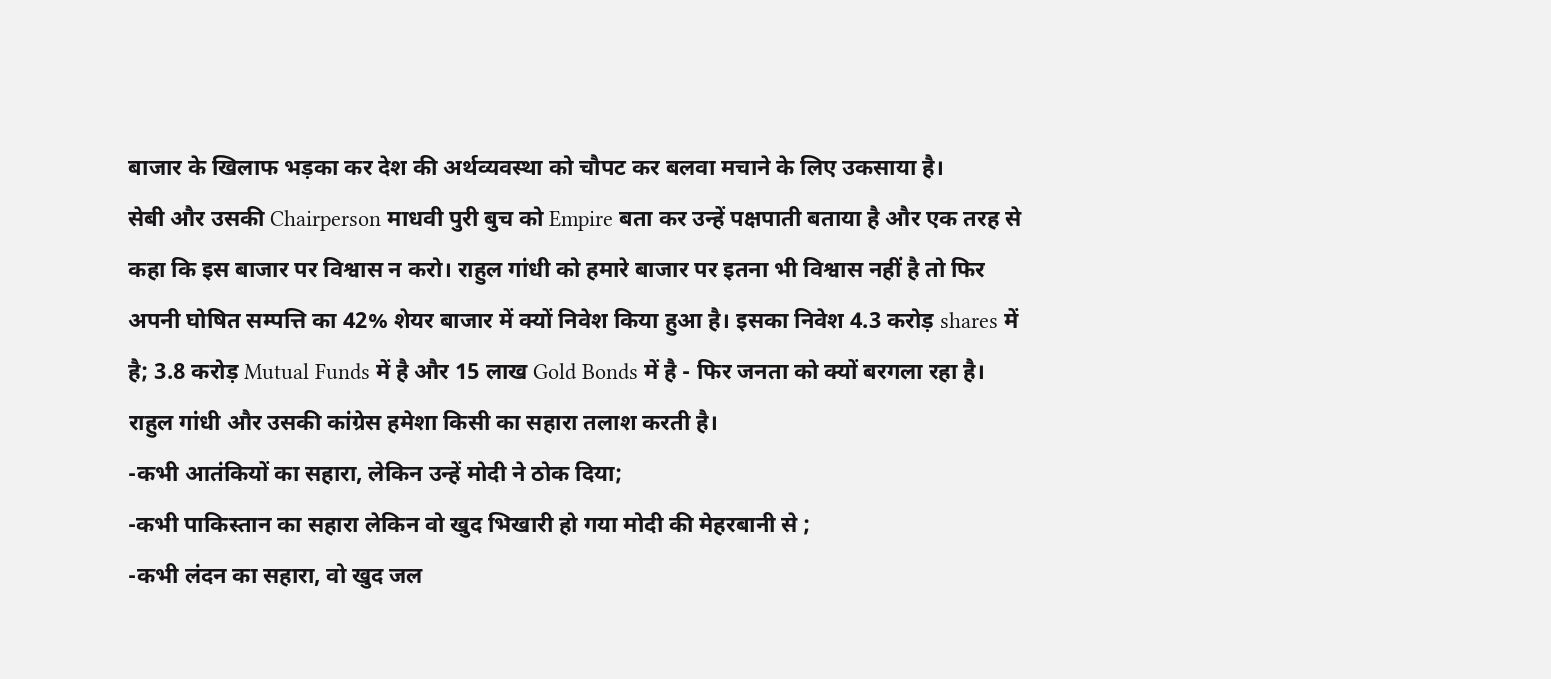बाजार के खिलाफ भड़का कर देश की अर्थव्यवस्था को चौपट कर बलवा मचाने के लिए उकसाया है।
सेबी और उसकी Chairperson माधवी पुरी बुच को Empire बता कर उन्हें पक्षपाती बताया है और एक तरह से कहा कि इस बाजार पर विश्वास न करो। राहुल गांधी को हमारे बाजार पर इतना भी विश्वास नहीं है तो फिर अपनी घोषित सम्पत्ति का 42% शेयर बाजार में क्यों निवेश किया हुआ है। इसका निवेश 4.3 करोड़ shares में है; 3.8 करोड़ Mutual Funds में है और 15 लाख Gold Bonds में है - फिर जनता को क्यों बरगला रहा है।
राहुल गांधी और उसकी कांग्रेस हमेशा किसी का सहारा तलाश करती है।
-कभी आतंकियों का सहारा, लेकिन उन्हें मोदी ने ठोक दिया;
-कभी पाकिस्तान का सहारा लेकिन वो खुद भिखारी हो गया मोदी की मेहरबानी से ;
-कभी लंदन का सहारा, वो खुद जल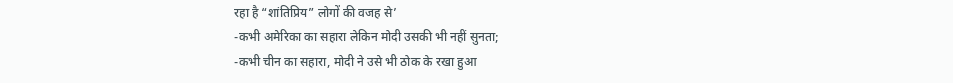रहा है “शांतिप्रिय” लोगों की वजह से’
-कभी अमेरिका का सहारा लेकिन मोदी उसकी भी नहीं सुनता;
-कभी चीन का सहारा, मोदी ने उसे भी ठोक के रखा हुआ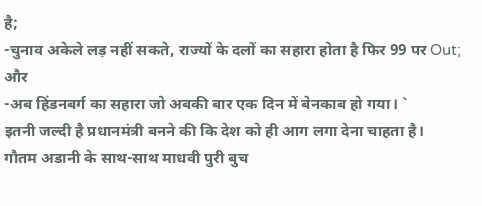है;
-चुनाव अकेले लड़ नहीं सकते, राज्यों के दलों का सहारा होता है फिर 99 पर Out; और
-अब हिंडनबर्ग का सहारा जो अबकी बार एक दिन में बेनकाब हो गया। `
इतनी जल्दी है प्रधानमंत्री बनने की कि देश को ही आग लगा देना चाहता है।
गौतम अडानी के साथ-साथ माधवी पुरी बुच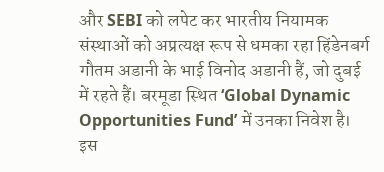और SEBI को लपेट कर भारतीय नियामक संस्थाओं को अप्रत्यक्ष रूप से धमका रहा हिंडेनबर्ग गौतम अडानी के भाई विनोद अडानी हैं, जो दुबई में रहते हैं। बरमूडा स्थित ‘Global Dynamic Opportunities Fund’ में उनका निवेश है। इस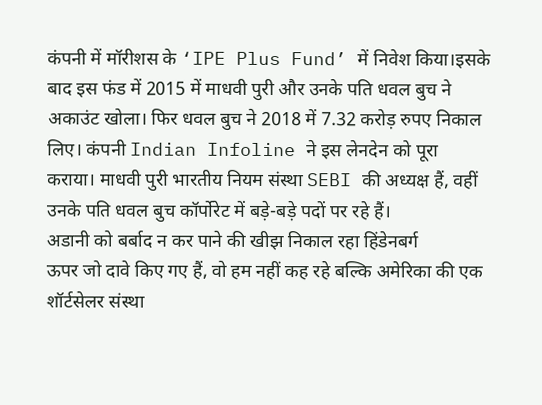कंपनी में मॉरीशस के ‘IPE Plus Fund’ में निवेश किया।इसके बाद इस फंड में 2015 में माधवी पुरी और उनके पति धवल बुच ने अकाउंट खोला। फिर धवल बुच ने 2018 में 7.32 करोड़ रुपए निकाल लिए। कंपनी Indian Infoline ने इस लेनदेन को पूरा कराया। माधवी पुरी भारतीय नियम संस्था SEBI की अध्यक्ष हैं, वहीं उनके पति धवल बुच कॉर्पोरेट में बड़े-बड़े पदों पर रहे हैं।
अडानी को बर्बाद न कर पाने की खीझ निकाल रहा हिंडेनबर्ग
ऊपर जो दावे किए गए हैं, वो हम नहीं कह रहे बल्कि अमेरिका की एक शॉर्टसेलर संस्था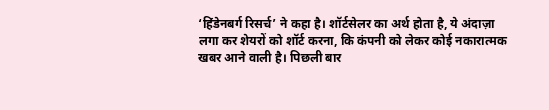‘हिंडेनबर्ग रिसर्च’ ने कहा है। शॉर्टसेलर का अर्थ होता है, ये अंदाज़ा लगा कर शेयरों को शॉर्ट करना, कि कंपनी को लेकर कोई नकारात्मक खबर आने वाली है। पिछली बार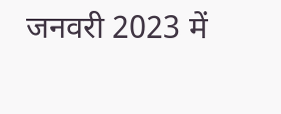जनवरी 2023 में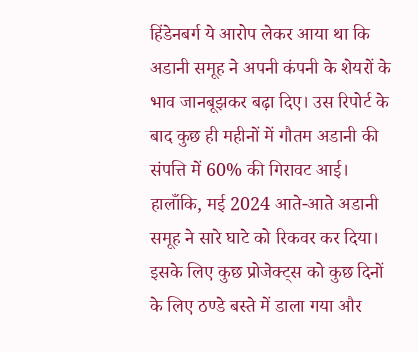हिंडेनबर्ग ये आरोप लेकर आया था कि अडानी समूह ने अपनी कंपनी के शेयरों के भाव जानबूझकर बढ़ा दिए। उस रिपोर्ट के बाद कुछ ही महीनों में गौतम अडानी की संपत्ति में 60% की गिरावट आई।
हालाँकि, मई 2024 आते-आते अडानी समूह ने सारे घाटे को रिकवर कर दिया। इसके लिए कुछ प्रोजेक्ट्स को कुछ दिनों के लिए ठण्डे बस्ते में डाला गया और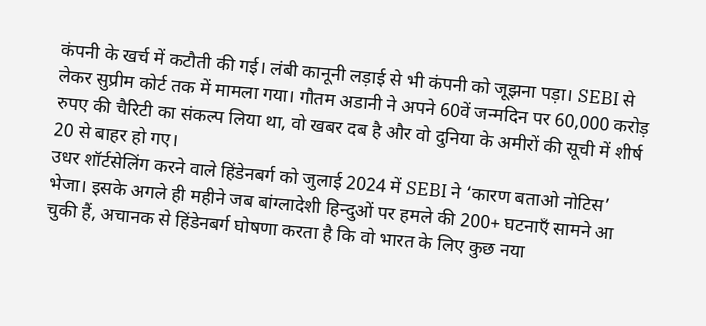कंपनी के खर्च में कटौती की गई। लंबी कानूनी लड़ाई से भी कंपनी को जूझना पड़ा। SEBI से लेकर सुप्रीम कोर्ट तक में मामला गया। गौतम अडानी ने अपने 60वें जन्मदिन पर 60,000 करोड़ रुपए की चैरिटी का संकल्प लिया था, वो खबर दब है और वो दुनिया के अमीरों की सूची में शीर्ष 20 से बाहर हो गए।
उधर शॉर्टसेलिंग करने वाले हिंडेनबर्ग को जुलाई 2024 में SEBI ने ‘कारण बताओ नोटिस’ भेजा। इसके अगले ही महीने जब बांग्लादेशी हिन्दुओं पर हमले की 200+ घटनाएँ सामने आ चुकी हैं, अचानक से हिंडेनबर्ग घोषणा करता है कि वो भारत के लिए कुछ नया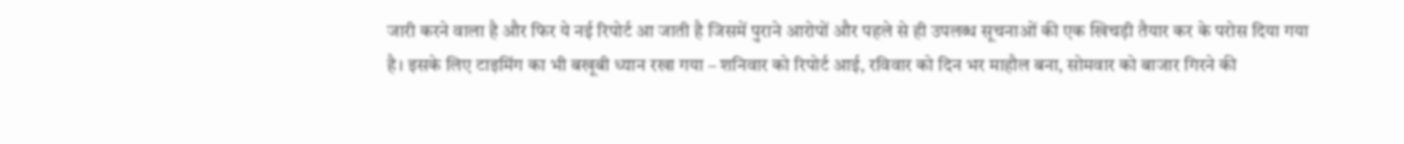जारी करने वाला है और फिर ये नई रिपोर्ट आ जाती है जिसमें पुराने आरोपों और पहले से ही उपलब्ध सूचनाओं की एक खिचड़ी तैयार कर के परोस दिया गया है। इसके लिए टाइमिंग का भी बखूबी ध्यान रखा गया – शनिवार को रिपोर्ट आई, रविवार को दिन भर माहौल बना, सोमवार को बाजार गिरने की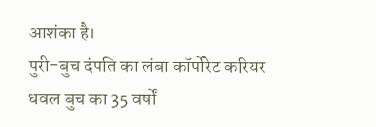आशंका है।
पुरी-बुच दंपति का लंबा कॉर्पोरेट करियर
धवल बुच का 35 वर्षों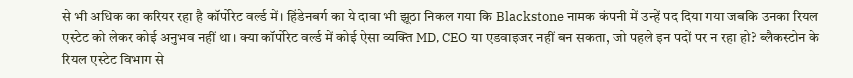से भी अधिक का करियर रहा है कॉर्पोरेट वर्ल्ड में। हिंडेनबर्ग का ये दावा भी झूठा निकल गया कि Blackstone नामक कंपनी में उन्हें पद दिया गया जबकि उनका रियल एस्टेट को लेकर कोई अनुभव नहीं था। क्या कॉर्पोरेट वर्ल्ड में कोई ऐसा व्यक्ति MD, CEO या एडवाइजर नहीं बन सकता, जो पहले इन पदों पर न रहा हो? ब्लैकस्टोन के रियल एस्टेट विभाग से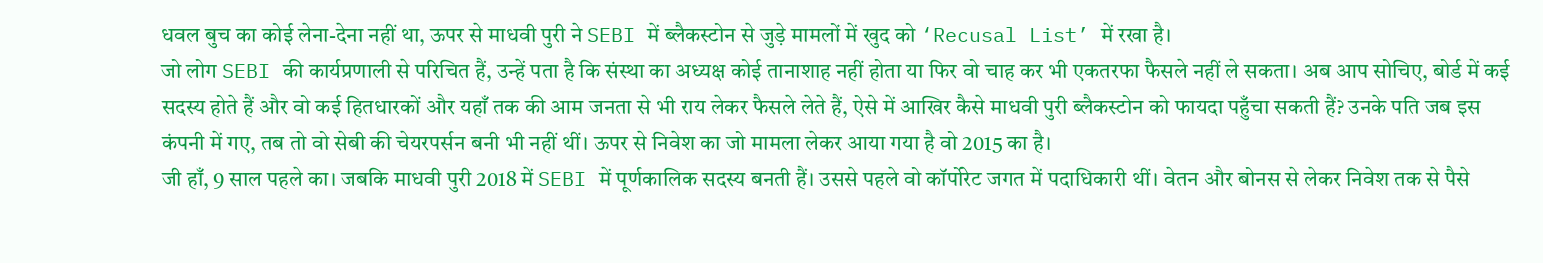धवल बुच का कोई लेना-देना नहीं था, ऊपर से माधवी पुरी ने SEBI में ब्लैकस्टोन से जुड़े मामलों में खुद को ‘Recusal List’ में रखा है।
जो लोग SEBI की कार्यप्रणाली से परिचित हैं, उन्हें पता है कि संस्था का अध्यक्ष कोई तानाशाह नहीं होता या फिर वो चाह कर भी एकतरफा फैसले नहीं ले सकता। अब आप सोचिए, बोर्ड में कई सदस्य होते हैं और वो कई हितधारकों और यहाँ तक की आम जनता से भी राय लेकर फैसले लेते हैं, ऐसे में आखिर कैसे माधवी पुरी ब्लैकस्टोन को फायदा पहुँचा सकती हैं? उनके पति जब इस कंपनी में गए, तब तो वो सेबी की चेयरपर्सन बनी भी नहीं थीं। ऊपर से निवेश का जो मामला लेकर आया गया है वो 2015 का है।
जी हाँ, 9 साल पहले का। जबकि माधवी पुरी 2018 में SEBI में पूर्णकालिक सदस्य बनती हैं। उससे पहले वो कॉर्पोरेट जगत में पदाधिकारी थीं। वेतन और बोनस से लेकर निवेश तक से पैसे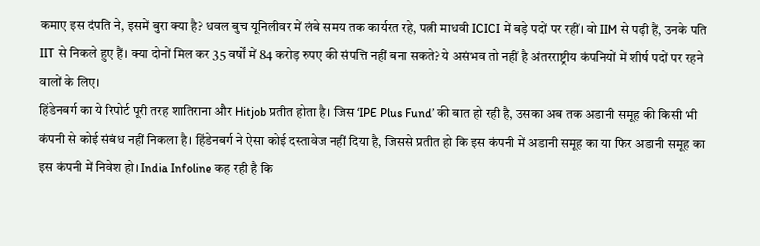कमाए इस दंपति ने, इसमें बुरा क्या है? धवल बुच यूनिलीवर में लंबे समय तक कार्यरत रहे, पत्नी माधवी ICICI में बड़े पदों पर रहीं। वो IIM से पढ़ी हैं, उनके पति IIT से निकले हुए हैं। क्या दोनों मिल कर 35 वर्षों में 84 करोड़ रुपए की संपत्ति नहीं बना सकते? ये असंभव तो नहीं है अंतरराष्ट्रीय कंपनियों में शीर्ष पदों पर रहने वालों के लिए।
हिंडेनबर्ग का ये रिपोर्ट पूरी तरह शातिराना और Hitjob प्रतीत होता है। जिस ‘IPE Plus Fund’ की बात हो रही है, उसका अब तक अडानी समूह की किसी भी कंपनी से कोई संबंध नहीं निकला है। हिंडेनबर्ग ने ऐसा कोई दस्तावेज नहीं दिया है, जिससे प्रतीत हो कि इस कंपनी में अडानी समूह का या फिर अडानी समूह का इस कंपनी में निवेश हो। India Infoline कह रही है कि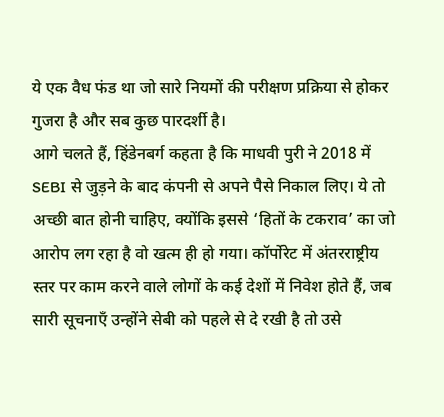ये एक वैध फंड था जो सारे नियमों की परीक्षण प्रक्रिया से होकर गुजरा है और सब कुछ पारदर्शी है।
आगे चलते हैं, हिंडेनबर्ग कहता है कि माधवी पुरी ने 2018 में SEBI से जुड़ने के बाद कंपनी से अपने पैसे निकाल लिए। ये तो अच्छी बात होनी चाहिए, क्योंकि इससे ‘हितों के टकराव’ का जो आरोप लग रहा है वो खत्म ही हो गया। कॉर्पोरेट में अंतरराष्ट्रीय स्तर पर काम करने वाले लोगों के कई देशों में निवेश होते हैं, जब सारी सूचनाएँ उन्होंने सेबी को पहले से दे रखी है तो उसे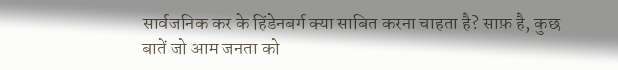सार्वजनिक कर के हिंडेनबर्ग क्या साबित करना चाहता है? साफ़ है, कुछ बातें जो आम जनता को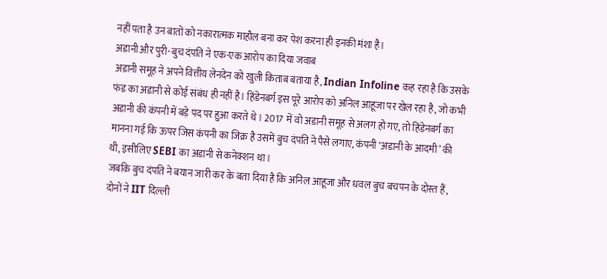नहीं पता है उन बातों को नकारात्मक माहौल बना कर पेश करना ही इनकी मंशा है।
अडानी और पुरी-बुच दंपति ने एक-एक आरोप का दिया जवाब
अडानी समूह ने अपने वित्तीय लेनदेन को खुली किताब बताया है, Indian Infoline कह रहा है कि उसके फंड का अडानी से कोई संबंध ही नहीं है। हिंडेनबर्ग इस पूरे आरोप को अनिल आहूजा पर खेल रहा है, जो कभी अडानी की कंपनी में बड़े पद पर हुआ करते थे। 2017 में वो अडानी समूह से अलग हो गए, तो हिंडेनबर्ग का मानना गई कि ऊपर जिस कंपनी का जिक्र है उसमें बुच दंपति ने पैसे लगाए, कंपनी ‘अडानी के आदमी’ की थी, इसीलिए SEBI का अडानी से कनेक्शन था।
जबकि बुच दंपति ने बयान जारी कर के बता दिया है कि अनिल आहूजा और धवल बुच बचपन के दोस्त हैं, दोनों ने IIT दिल्ली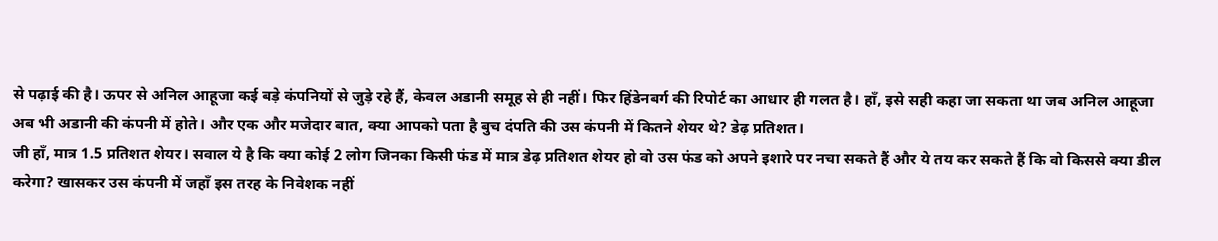से पढ़ाई की है। ऊपर से अनिल आहूजा कई बड़े कंपनियों से जुड़े रहे हैं, केवल अडानी समूह से ही नहीं। फिर हिंडेनबर्ग की रिपोर्ट का आधार ही गलत है। हाँ, इसे सही कहा जा सकता था जब अनिल आहूजा अब भी अडानी की कंपनी में होते। और एक और मजेदार बात, क्या आपको पता है बुच दंपति की उस कंपनी में कितने शेयर थे? डेढ़ प्रतिशत।
जी हाँ, मात्र 1.5 प्रतिशत शेयर। सवाल ये है कि क्या कोई 2 लोग जिनका किसी फंड में मात्र डेढ़ प्रतिशत शेयर हो वो उस फंड को अपने इशारे पर नचा सकते हैं और ये तय कर सकते हैं कि वो किससे क्या डील करेगा? खासकर उस कंपनी में जहाँ इस तरह के निवेशक नहीं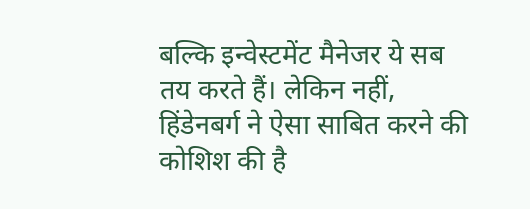बल्कि इन्वेस्टमेंट मैनेजर ये सब तय करते हैं। लेकिन नहीं, हिंडेनबर्ग ने ऐसा साबित करने की कोशिश की है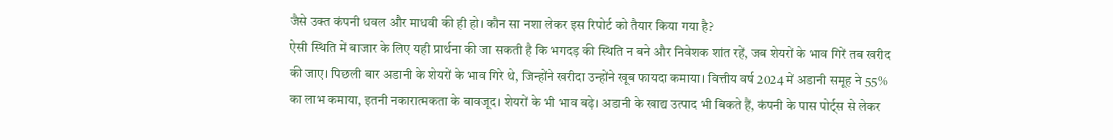जैसे उक्त कंपनी धवल और माधवी की ही हो। कौन सा नशा लेकर इस रिपोर्ट को तैयार किया गया है?
ऐसी स्थिति में बाजार के लिए यही प्रार्थना की जा सकती है कि भगदड़ की स्थिति न बने और निवेशक शांत रहें, जब शेयरों के भाव गिरें तब खरीद की जाए। पिछली बार अडानी के शेयरों के भाव गिरे थे, जिन्होंने खरीदा उन्होंने खूब फायदा कमाया। वित्तीय वर्ष 2024 में अडानी समूह ने 55% का लाभ कमाया, इतनी नकारात्मकता के बावजूद। शेयरों के भी भाव बढ़े। अडानी के खाद्य उत्पाद भी बिकते हैं, कंपनी के पास पोर्ट्स से लेकर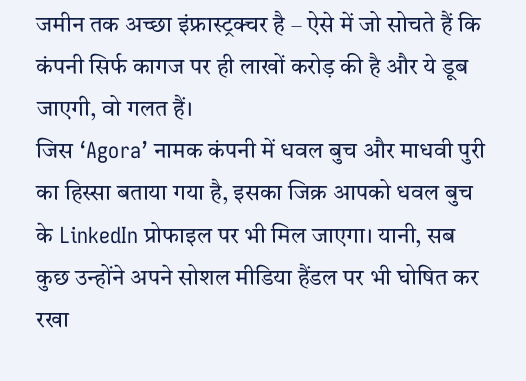जमीन तक अच्छा इंफ्रास्ट्रक्चर है – ऐसे में जो सोचते हैं कि कंपनी सिर्फ कागज पर ही लाखों करोड़ की है और ये डूब जाएगी, वो गलत हैं।
जिस ‘Agora’ नामक कंपनी में धवल बुच और माधवी पुरी का हिस्सा बताया गया है, इसका जिक्र आपको धवल बुच के LinkedIn प्रोफाइल पर भी मिल जाएगा। यानी, सब कुछ उन्होंने अपने सोशल मीडिया हैंडल पर भी घोषित कर रखा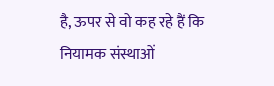है, ऊपर से वो कह रहे हैं कि नियामक संस्थाओं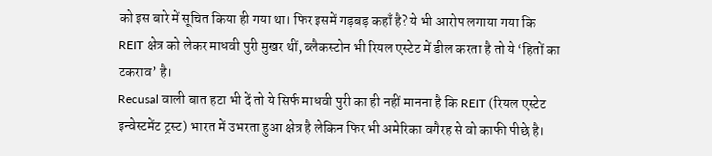को इस बारे में सूचित किया ही गया था। फिर इसमें गड़बड़ कहाँ है? ये भी आरोप लगाया गया कि REIT क्षेत्र को लेकर माधवी पुरी मुखर थीं, ब्लैकस्टोन भी रियल एस्टेट में डील करता है तो ये ‘हितों का टकराव’ है।
Recusal वाली बात हटा भी दें तो ये सिर्फ माधवी पुरी का ही नहीं मानना है कि REIT (रियल एस्टेट इन्वेस्टमेंट ट्रस्ट) भारत में उभरता हुआ क्षेत्र है लेकिन फिर भी अमेरिका वगैरह से वो काफी पीछे है।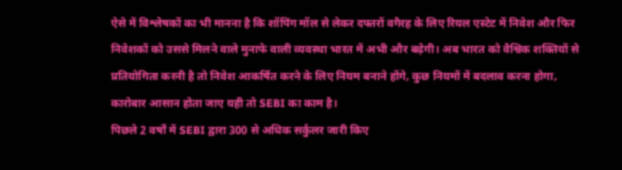ऐसे में विश्लेषकों का भी मानना है कि शॉपिंग मॉल से लेकर दफ्तरों वगैरह के लिए रियल एस्टेट में निवेश और फिर निवेशकों को उससे मिलने वाले मुनाफे वाली व्यवस्था भारत में अभी और बढ़ेगी। अब भारत को वैश्विक शक्तियों से प्रतियोगिता करनी है तो निवेश आकर्षित करने के लिए नियम बनाने होंगे, कुछ नियमों में बदलाव करना होगा, कारोबार आसान होता जाए यही तो SEBI का काम है।
पिछले 2 वर्षों में SEBI द्वारा 300 से अधिक सर्कुलर जारी किए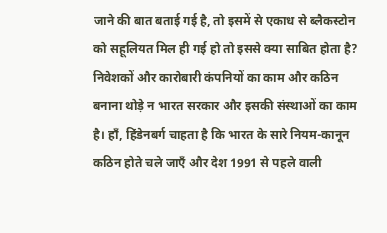जाने की बात बताई गई है, तो इसमें से एकाध से ब्लैकस्टोन को सहूलियत मिल ही गई हो तो इससे क्या साबित होता है? निवेशकों और कारोबारी कंपनियों का काम और कठिन बनाना थोड़े न भारत सरकार और इसकी संस्थाओं का काम है। हाँ, हिंडेनबर्ग चाहता है कि भारत के सारे नियम-कानून कठिन होते चले जाएँ और देश 1991 से पहले वाली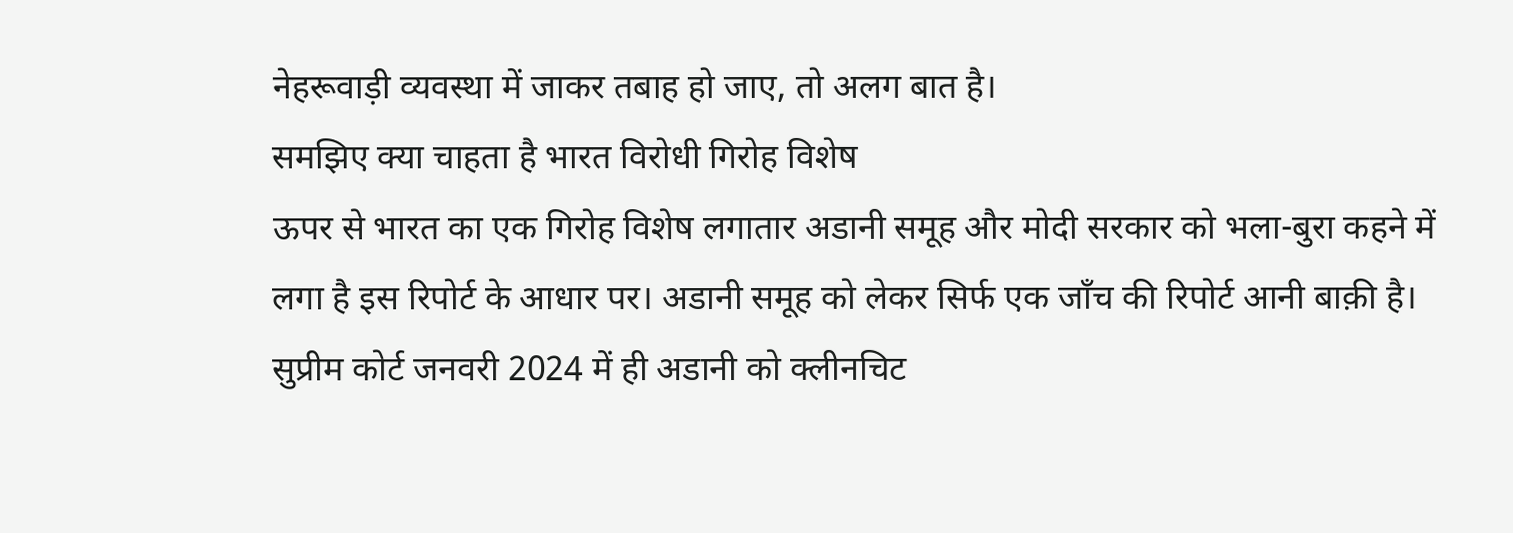नेहरूवाड़ी व्यवस्था में जाकर तबाह हो जाए, तो अलग बात है।
समझिए क्या चाहता है भारत विरोधी गिरोह विशेष
ऊपर से भारत का एक गिरोह विशेष लगातार अडानी समूह और मोदी सरकार को भला-बुरा कहने में लगा है इस रिपोर्ट के आधार पर। अडानी समूह को लेकर सिर्फ एक जाँच की रिपोर्ट आनी बाक़ी है। सुप्रीम कोर्ट जनवरी 2024 में ही अडानी को क्लीनचिट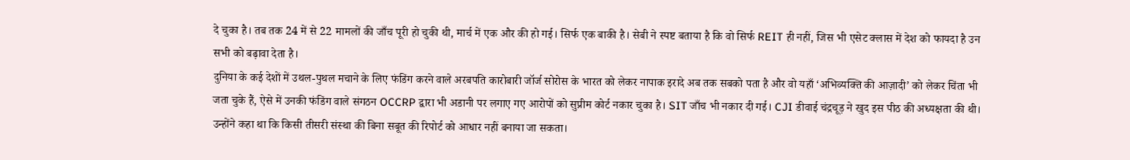दे चुका है। तब तक 24 में से 22 मामलों की जाँच पूरी हो चुकी थी, मार्च में एक और की हो गई। सिर्फ एक बाकी है। सेबी ने स्पष्ट बताया है कि वो सिर्फ REIT ही नहीं, जिस भी एसेट क्लास में देश को फायदा है उन सभी को बढ़ावा देता है।
दुनिया के कई देशों में उथल-पुथल मचाने के लिए फंडिंग करने वाले अरबपति कारोबारी जॉर्ज सोरोस के भारत को लेकर नापाक इरादे अब तक सबको पता है और वो यहाँ ‘अभिव्यक्ति की आज़ादी’ को लेकर चिंता भी जता चुके हैं, ऐसे में उनकी फंडिंग वाले संगठन OCCRP द्वारा भी अडानी पर लगाए गए आरोपों को सुप्रीम कोर्ट नकार चुका है। SIT जाँच भी नकार दी गई। CJI डीवाई चंद्रचूड़ ने खुद इस पीठ की अध्यक्षता की थी। उन्होंने कहा था कि किसी तीसरी संस्था की बिना सबूत की रिपोर्ट को आधार नहीं बनाया जा सकता।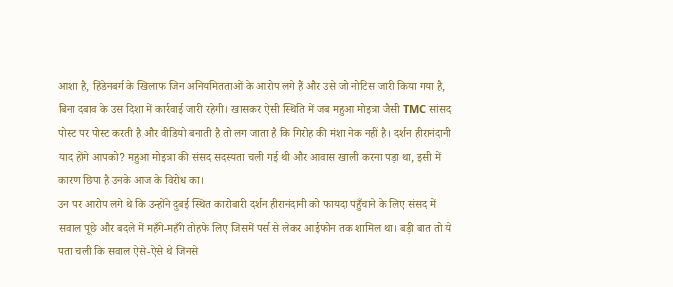आशा है, हिंडेनबर्ग के खिलाफ जिन अनियमितताओं के आरोप लगे हैं और उसे जो नोटिस जारी किया गया है, बिना दबाव के उस दिशा में कार्रवाई जारी रहेगी। खासकर ऐसी स्थिति में जब महुआ मोइत्रा जैसी TMC सांसद पोस्ट पर पोस्ट करती है और वीडियो बनाती है तो लग जाता है कि गिरोह की मंशा नेक नहीं है। दर्शन हीरानंदानी याद होंगे आपको? महुआ मोइत्रा की संसद सदस्यता चली गई थी और आवास खाली करना पड़ा था, इसी में कारण छिपा है उनके आज के विरोध का।
उन पर आरोप लगे थे कि उन्होंने दुबई स्थित कारोबारी दर्शन हीरानंदानी को फायदा पहुँचाने के लिए संसद में सवाल पूछे और बदले में महँगे-महँगे तोहफे लिए जिसमें पर्स से लेकर आईफोन तक शामिल था। बड़ी बात तो ये पता चली कि सवाल ऐसे-ऐसे थे जिनसे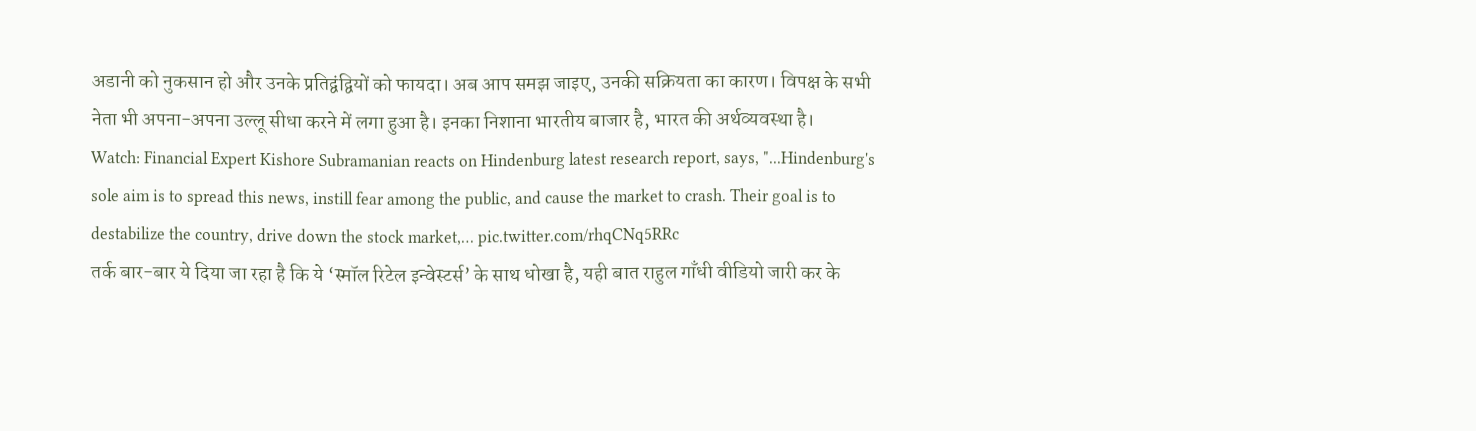अडानी को नुकसान हो और उनके प्रतिद्वंद्वियों को फायदा। अब आप समझ जाइए, उनकी सक्रियता का कारण। विपक्ष के सभी नेता भी अपना-अपना उल्लू सीधा करने में लगा हुआ है। इनका निशाना भारतीय बाजार है, भारत की अर्थव्यवस्था है।
Watch: Financial Expert Kishore Subramanian reacts on Hindenburg latest research report, says, "...Hindenburg's sole aim is to spread this news, instill fear among the public, and cause the market to crash. Their goal is to destabilize the country, drive down the stock market,… pic.twitter.com/rhqCNq5RRc
तर्क बार-बार ये दिया जा रहा है कि ये ‘स्मॉल रिटेल इन्वेस्टर्स’ के साथ धोखा है, यही बात राहुल गाँधी वीडियो जारी कर के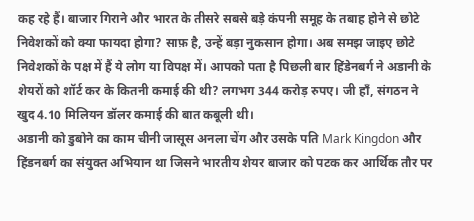कह रहे हैं। बाजार गिराने और भारत के तीसरे सबसे बड़े कंपनी समूह के तबाह होने से छोटे निवेशकों को क्या फायदा होगा? साफ़ है, उन्हें बड़ा नुकसान होगा। अब समझ जाइए छोटे निवेशकों के पक्ष में हैं ये लोग या विपक्ष में। आपको पता है पिछली बार हिंडेनबर्ग ने अडानी के शेयरों को शॉर्ट कर के कितनी कमाई की थी? लगभग 344 करोड़ रुपए। जी हाँ, संगठन ने खुद 4.10 मिलियन डॉलर कमाई की बात कबूली थी।
अडानी को डुबोने का काम चीनी जासूस अनला चेंग और उसके पति Mark Kingdon और हिंडनबर्ग का संयुक्त अभियान था जिसने भारतीय शेयर बाजार को पटक कर आर्थिक तौर पर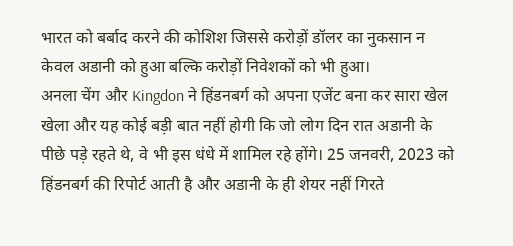भारत को बर्बाद करने की कोशिश जिससे करोड़ों डॉलर का नुकसान न केवल अडानी को हुआ बल्कि करोड़ों निवेशकों को भी हुआ।
अनला चेंग और Kingdon ने हिंडनबर्ग को अपना एजेंट बना कर सारा खेल खेला और यह कोई बड़ी बात नहीं होगी कि जो लोग दिन रात अडानी के पीछे पड़े रहते थे, वे भी इस धंधे में शामिल रहे होंगे। 25 जनवरी, 2023 को हिंडनबर्ग की रिपोर्ट आती है और अडानी के ही शेयर नहीं गिरते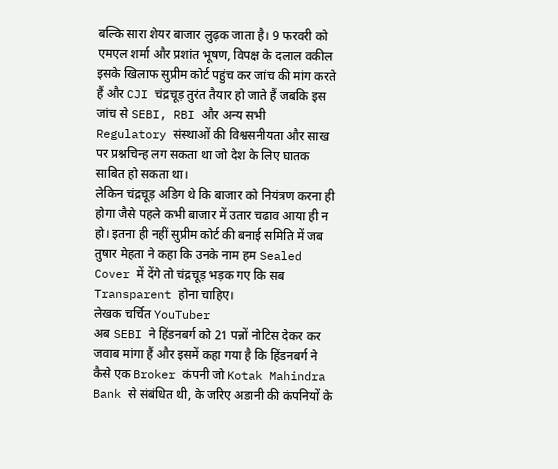बल्कि सारा शेयर बाजार लुढ़क जाता है। 9 फरवरी को एमएल शर्मा और प्रशांत भूषण, विपक्ष के दलाल वकील इसके खिलाफ सुप्रीम कोर्ट पहुंच कर जांच की मांग करते हैं और CJI चंद्रचूड़ तुरंत तैयार हो जाते हैं जबकि इस जांच से SEBI, RBI और अन्य सभी Regulatory संस्थाओं की विश्वसनीयता और साख पर प्रश्नचिन्ह लग सकता था जो देश के लिए घातक साबित हो सकता था।
लेकिन चंद्रचूड़ अडिग थे कि बाजार को नियंत्रण करना ही होगा जैसे पहले कभी बाजार में उतार चढाव आया ही न हो। इतना ही नहीं सुप्रीम कोर्ट की बनाई समिति में जब तुषार मेहता ने कहा कि उनके नाम हम Sealed Cover में देंगे तो चंद्रचूड़ भड़क गए कि सब Transparent होना चाहिए।
लेखक चर्चित YouTuber
अब SEBI ने हिंडनबर्ग को 21 पन्नों नोटिस देकर कर जवाब मांगा हैं और इसमें कहा गया है कि हिंडनबर्ग ने कैसे एक Broker कंपनी जो Kotak Mahindra Bank से संबंधित थी, के जरिए अडानी की कंपनियों के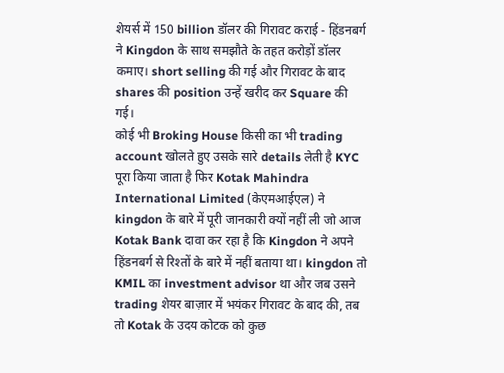शेयर्स में 150 billion डॉलर की गिरावट कराई - हिंडनबर्ग ने Kingdon के साथ समझौते के तहत करोड़ों डॉलर कमाए। short selling की गई और गिरावट के बाद shares की position उन्हें खरीद कर Square की गई।
कोई भी Broking House किसी का भी trading account खोलते हुए उसके सारे details लेती है KYC पूरा किया जाता है फिर Kotak Mahindra International Limited (केएमआईएल) ने kingdon के बारे में पूरी जानकारी क्यों नहीं ली जो आज Kotak Bank दावा कर रहा है कि Kingdon ने अपने हिंडनबर्ग से रिश्तों के बारे में नहीं बताया था। kingdon तो KMIL का investment advisor था और जब उसने trading शेयर बाज़ार में भयंकर गिरावट के बाद की, तब तो Kotak के उदय कोटक को कुछ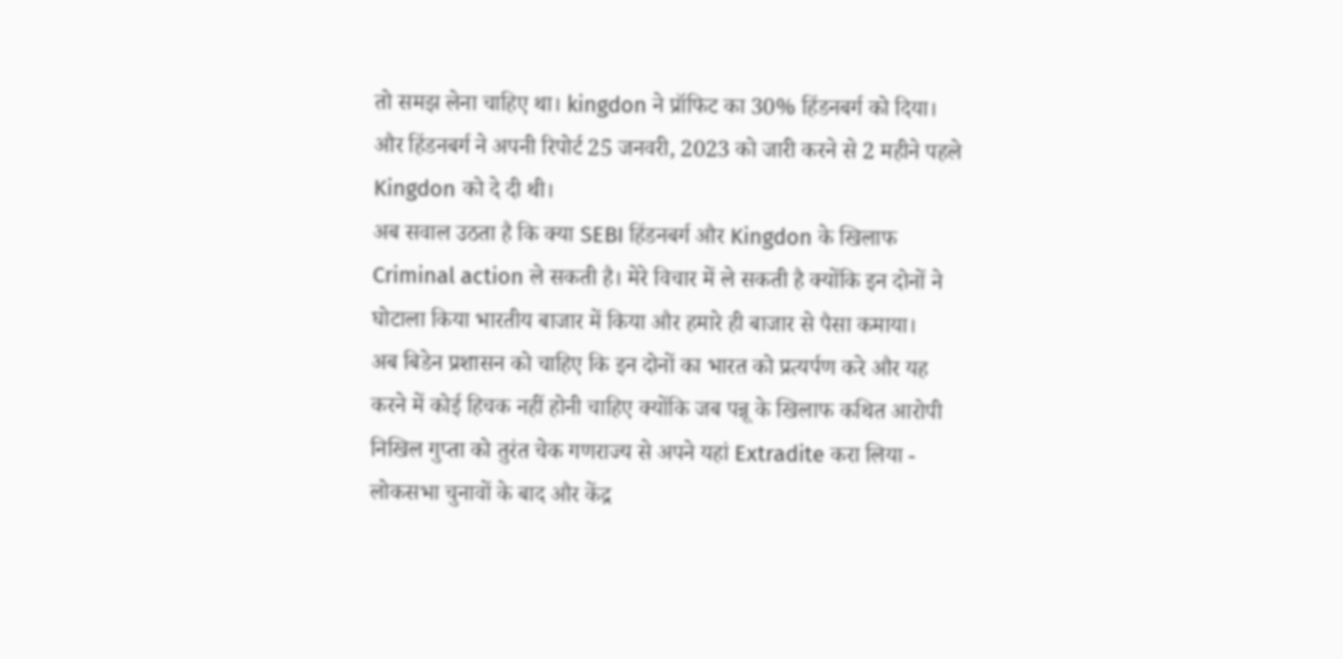तो समझ लेना चाहिए था। kingdon ने प्रॉफिट का 30% हिंडनबर्ग को दिया। और हिंडनबर्ग ने अपनी रिपोर्ट 25 जनवरी, 2023 को जारी करने से 2 महीने पहले Kingdon को दे दी थी।
अब सवाल उठता है कि क्या SEBI हिंडनबर्ग और Kingdon के खिलाफ Criminal action ले सकती है। मेरे विचार में ले सकती है क्योंकि इन दोनों ने घोटाला किया भारतीय बाजार में किया और हमारे ही बाजार से पैसा कमाया।
अब बिडेन प्रशासन को चाहिए कि इन दोनों का भारत को प्रत्यर्पण करे और यह करने में कोई हिचक नहीं होनी चाहिए क्योंकि जब पन्नू के खिलाफ कथित आरोपी निखिल गुप्ता को तुरंत चेक गणराज्य से अपने यहां Extradite करा लिया -
लोकसभा चुनावों के बाद और केंद्र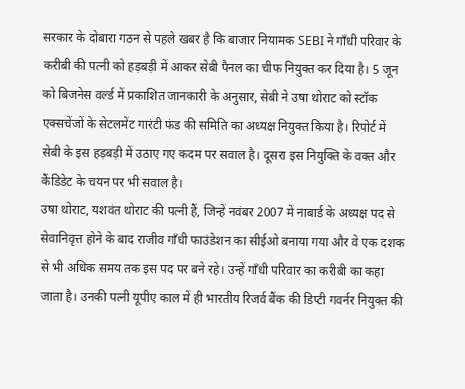सरकार के दोबारा गठन से पहले खबर है कि बाजार नियामक SEBI ने गाँधी परिवार के करीबी की पत्नी को हड़बड़ी में आकर सेबी पैनल का चीफ नियुक्त कर दिया है। 5 जून को बिजनेस वर्ल्ड में प्रकाशित जानकारी के अनुसार, सेबी ने उषा थोराट को स्टॉक एक्सचेंजों के सेटलमेंट गारंटी फंड की समिति का अध्यक्ष नियुक्त किया है। रिपोर्ट में सेबी के इस हड़बड़ी में उठाए गए कदम पर सवाल है। दूसरा इस नियुक्ति के वक्त और कैंडिडेट के चयन पर भी सवाल है।
उषा थोराट, यशवंत थोराट की पत्नी हैं, जिन्हें नवंबर 2007 में नाबार्ड के अध्यक्ष पद से सेवानिवृत्त होने के बाद राजीव गाँधी फाउंडेशन का सीईओ बनाया गया और वे एक दशक से भी अधिक समय तक इस पद पर बने रहे। उन्हें गाँधी परिवार का करीबी का कहा जाता है। उनकी पत्नी यूपीए काल में ही भारतीय रिजर्व बैंक की डिप्टी गवर्नर नियुक्त की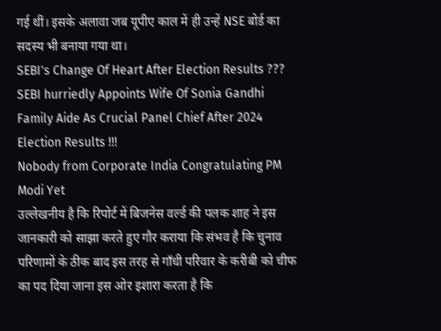गई थीं। इसके अलावा जब यूपीए काल में ही उन्हें NSE बोर्ड का सदस्य भी बनाया गया था।
SEBI's Change Of Heart After Election Results ???
SEBI hurriedly Appoints Wife Of Sonia Gandhi Family Aide As Crucial Panel Chief After 2024 Election Results !!!
Nobody from Corporate India Congratulating PM Modi Yet
उल्लेखनीय है कि रिपोर्ट में बिजनेस वर्ल्ड की पलक शाह ने इस जानकारी को साझा करते हुए गौर कराया कि संभव है कि चुनाव परिणामों के ठीक बाद इस तरह से गाँधी परिवार के करीबी को चीफ का पद दिया जाना इस ओर इशारा करता है कि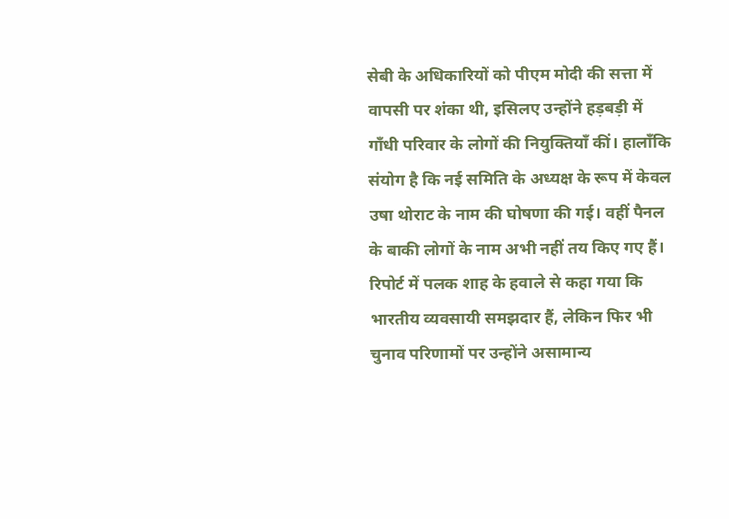सेबी के अधिकारियों को पीएम मोदी की सत्ता में वापसी पर शंका थी, इसिलए उन्होंने हड़बड़ी में गाँधी परिवार के लोगों की नियुक्तियाँ कीं। हालाँकि संयोग है कि नई समिति के अध्यक्ष के रूप में केवल उषा थोराट के नाम की घोषणा की गई। वहीं पैनल के बाकी लोगों के नाम अभी नहीं तय किए गए हैं।
रिपोर्ट में पलक शाह के हवाले से कहा गया कि भारतीय व्यवसायी समझदार हैं, लेकिन फिर भी चुनाव परिणामों पर उन्होंने असामान्य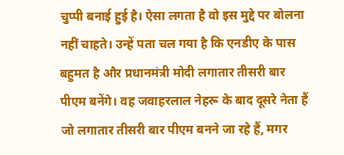चुप्पी बनाई हुई है। ऐसा लगता है वो इस मुद्दे पर बोलना नहीं चाहते। उन्हें पता चल गया है कि एनडीए के पास बहुमत है और प्रधानमंत्री मोदी लगातार तीसरी बार पीएम बनेंगे। वह जवाहरलाल नेहरू के बाद दूसरे नेता हैं जो लगातार तीसरी बार पीएम बनने जा रहे हैं, मगर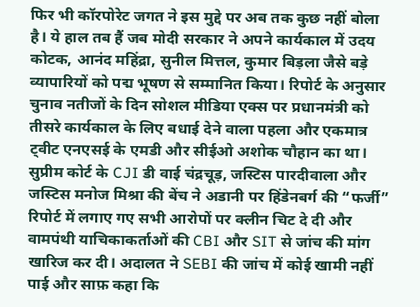फिर भी कॉरपोरेट जगत ने इस मुद्दे पर अब तक कुछ नहीं बोला है। ये हाल तब हैं जब मोदी सरकार ने अपने कार्यकाल में उदय कोटक, आनंद महिंद्रा, सुनील मित्तल, कुमार बिड़ला जैसे बड़े व्यापारियों को पद्म भूषण से सम्मानित किया। रिपोर्ट के अनुसार चुनाव नतीजों के दिन सोशल मीडिया एक्स पर प्रधानमंत्री को तीसरे कार्यकाल के लिए बधाई देने वाला पहला और एकमात्र ट्वीट एनएसई के एमडी और सीईओ अशोक चौहान का था।
सुप्रीम कोर्ट के CJI डी वाई चंद्रचूड़, जस्टिस पारदीवाला और जस्टिस मनोज मिश्रा की बेंच ने अडानी पर हिंडेनबर्ग की “फर्जी” रिपोर्ट में लगाए गए सभी आरोपों पर क्लीन चिट दे दी और वामपंथी याचिकाकर्ताओं की CBI और SIT से जांच की मांग खारिज कर दी। अदालत ने SEBI की जांच में कोई खामी नहीं पाई और साफ़ कहा कि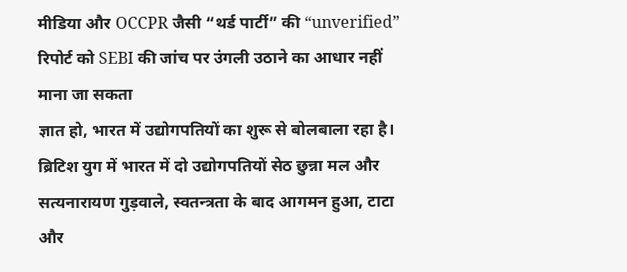मीडिया और OCCPR जैसी “थर्ड पार्टी” की “unverified” रिपोर्ट को SEBI की जांच पर उंगली उठाने का आधार नहीं माना जा सकता
ज्ञात हो, भारत में उद्योगपतियों का शुरू से बोलबाला रहा है। ब्रिटिश युग में भारत में दो उद्योगपतियों सेठ छुन्ना मल और सत्यनारायण गुड़वाले, स्वतन्त्रता के बाद आगमन हुआ, टाटा और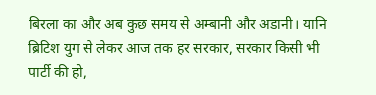बिरला का और अब कुछ समय से अम्बानी और अडानी। यानि ब्रिटिश युग से लेकर आज तक हर सरकार, सरकार किसी भी पार्टी की हो,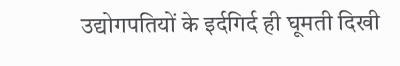उद्योगपतियों के इर्दगिर्द ही घूमती दिखी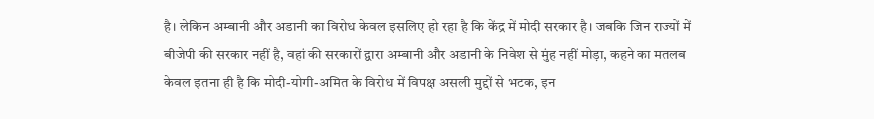है। लेकिन अम्बानी और अडानी का विरोध केवल इसलिए हो रहा है कि केंद्र में मोदी सरकार है। जबकि जिन राज्यों में बीजेपी की सरकार नहीं है, वहां की सरकारों द्वारा अम्बानी और अडानी के निवेश से मुंह नहीं मोड़ा, कहने का मतलब केवल इतना ही है कि मोदी-योगी-अमित के विरोध में विपक्ष असली मुद्दों से भटक, इन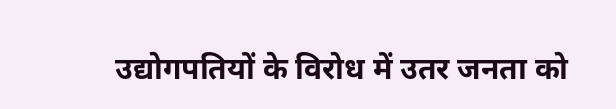उद्योगपतियों के विरोध में उतर जनता को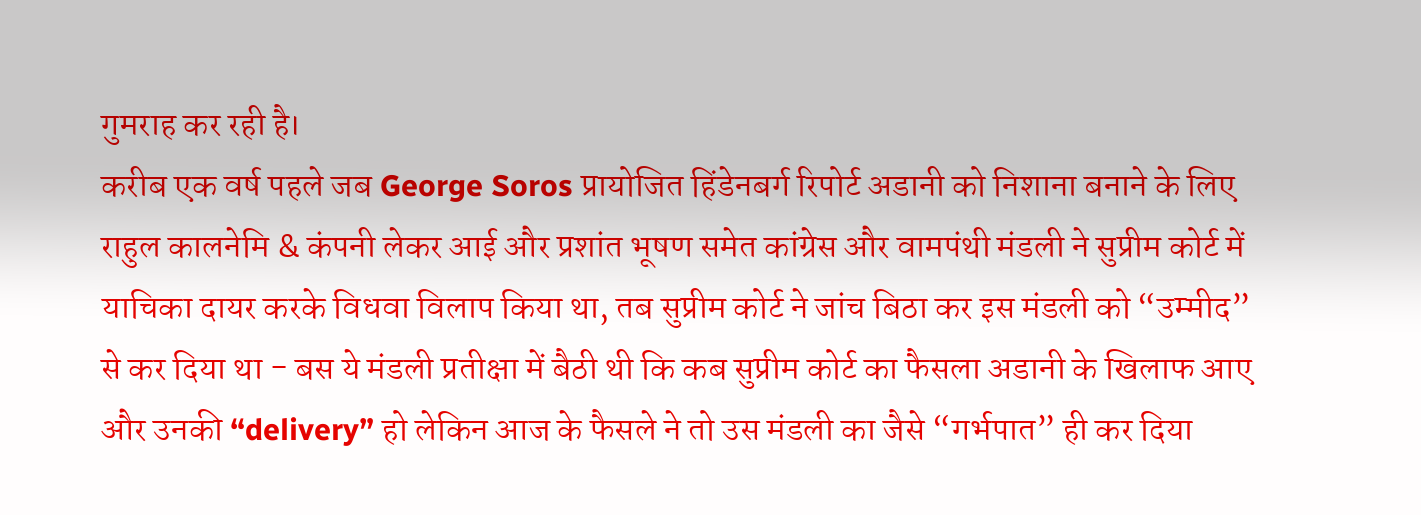गुमराह कर रही है।
करीब एक वर्ष पहले जब George Soros प्रायोजित हिंडेनबर्ग रिपोर्ट अडानी को निशाना बनाने के लिए राहुल कालनेमि & कंपनी लेकर आई और प्रशांत भूषण समेत कांग्रेस और वामपंथी मंडली ने सुप्रीम कोर्ट में याचिका दायर करके विधवा विलाप किया था, तब सुप्रीम कोर्ट ने जांच बिठा कर इस मंडली को “उम्मीद” से कर दिया था - बस ये मंडली प्रतीक्षा में बैठी थी कि कब सुप्रीम कोर्ट का फैसला अडानी के खिलाफ आए और उनकी “delivery” हो लेकिन आज के फैसले ने तो उस मंडली का जैसे “गर्भपात” ही कर दिया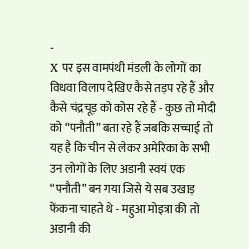-
X पर इस वामपंथी मंडली के लोगों का विधवा विलाप देखिए कैसे तड़प रहे हैं और कैसे चंद्रचूड़ को कोस रहे हैं - कुछ तो मोदी को “पनौती” बता रहे हैं जबकि सच्चाई तो यह है कि चीन से लेकर अमेरिका के सभी उन लोगों के लिए अडानी स्वयं एक “पनौती” बन गया जिसे ये सब उखाड़ फेंकना चाहते थे - महुआ मोइत्रा की तो अडानी की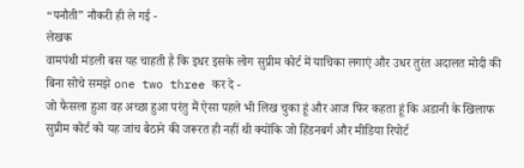“पनौती” नौकरी ही ले गई -
लेखक
वामपंथी मंडली बस यह चाहती है कि इधर इसके लोग सुप्रीम कोर्ट में याचिका लगाएं और उधर तुरंत अदालत मोदी की बिना सोचे समझे one two three कर दे -
जो फैसला हुआ वह अच्छा हुआ परंतु मैं ऐसा पहले भी लिख चुका हूं और आज फिर कहता हूं कि अडानी के खिलाफ सुप्रीम कोर्ट को यह जांच बैठाने की जरूरत ही नहीं थी क्योंकि जो हिंडनबर्ग और मीडिया रिपोर्ट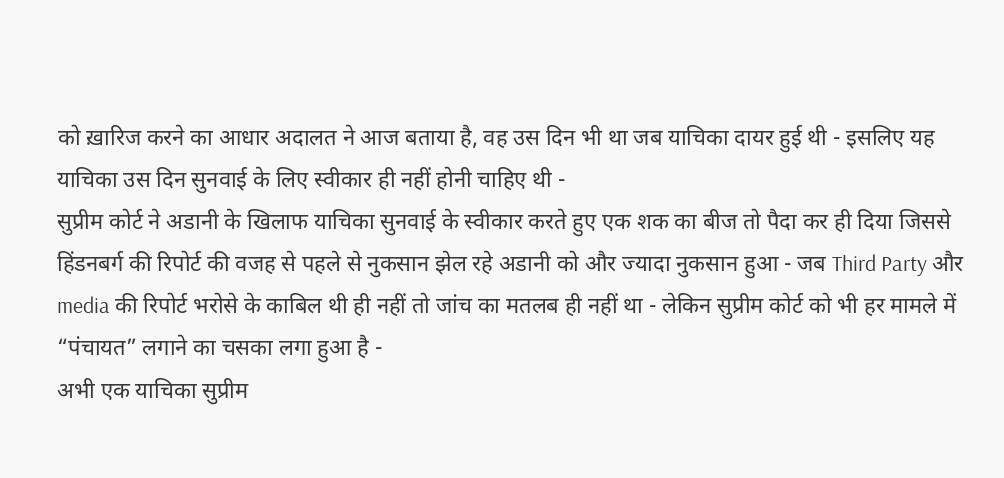को ख़ारिज करने का आधार अदालत ने आज बताया है, वह उस दिन भी था जब याचिका दायर हुई थी - इसलिए यह याचिका उस दिन सुनवाई के लिए स्वीकार ही नहीं होनी चाहिए थी -
सुप्रीम कोर्ट ने अडानी के खिलाफ याचिका सुनवाई के स्वीकार करते हुए एक शक का बीज तो पैदा कर ही दिया जिससे हिंडनबर्ग की रिपोर्ट की वजह से पहले से नुकसान झेल रहे अडानी को और ज्यादा नुकसान हुआ - जब Third Party और media की रिपोर्ट भरोसे के काबिल थी ही नहीं तो जांच का मतलब ही नहीं था - लेकिन सुप्रीम कोर्ट को भी हर मामले में “पंचायत” लगाने का चसका लगा हुआ है -
अभी एक याचिका सुप्रीम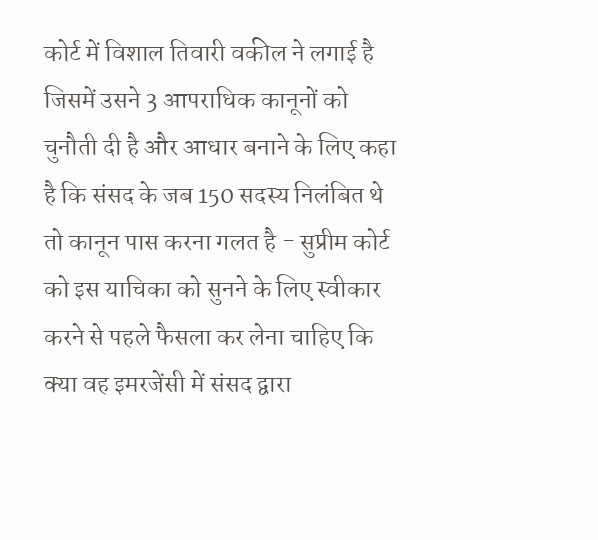कोर्ट में विशाल तिवारी वकील ने लगाई है जिसमें उसने 3 आपराधिक कानूनों को चुनौती दी है और आधार बनाने के लिए कहा है कि संसद के जब 150 सदस्य निलंबित थे तो कानून पास करना गलत है - सुप्रीम कोर्ट को इस याचिका को सुनने के लिए स्वीकार करने से पहले फैसला कर लेना चाहिए कि क्या वह इमरजेंसी में संसद द्वारा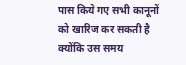पास किये गए सभी कानूनों को खारिज कर सकती है क्योंकि उस समय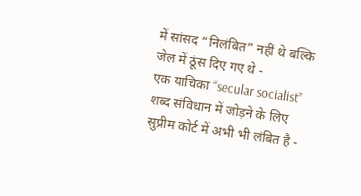में सांसद “निलंबित” नहीं थे बल्कि जेल में ठूंस दिए गए थे -
एक याचिका “secular socialist” शब्द संविधान में जोड़ने के लिए सुप्रीम कोर्ट में अभी भी लंबित है -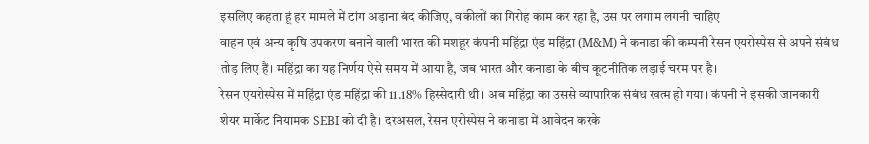इसलिए कहता हूं हर मामले में टांग अड़ाना बंद कीजिए, वकीलों का गिरोह काम कर रहा है, उस पर लगाम लगनी चाहिए
वाहन एवं अन्य कृषि उपकरण बनाने वाली भारत की मशहूर कंपनी महिंद्रा एंड महिंद्रा (M&M) ने कनाडा की कम्पनी रेसन एयरोस्पेस से अपने संबंध तोड़ लिए हैं। महिंद्रा का यह निर्णय ऐसे समय में आया है, जब भारत और कनाडा के बीच कूटनीतिक लड़ाई चरम पर है।
रेसन एयरोस्पेस में महिंद्रा एंड महिंद्रा की 11.18% हिस्सेदारी थी। अब महिंद्रा का उससे व्यापारिक संबंध खत्म हो गया। कंपनी ने इसकी जानकारी शेयर मार्केट नियामक SEBI को दी है। दरअसल, रेसन एरोस्पेस ने कनाडा में आवेदन करके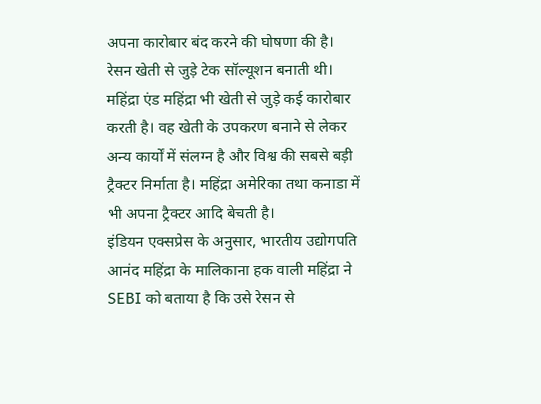अपना कारोबार बंद करने की घोषणा की है।
रेसन खेती से जुड़े टेक सॉल्यूशन बनाती थी। महिंद्रा एंड महिंद्रा भी खेती से जुड़े कई कारोबार करती है। वह खेती के उपकरण बनाने से लेकर अन्य कार्यों में संलग्न है और विश्व की सबसे बड़ी ट्रैक्टर निर्माता है। महिंद्रा अमेरिका तथा कनाडा में भी अपना ट्रैक्टर आदि बेचती है।
इंडियन एक्सप्रेस के अनुसार, भारतीय उद्योगपति आनंद महिंद्रा के मालिकाना हक वाली महिंद्रा ने SEBI को बताया है कि उसे रेसन से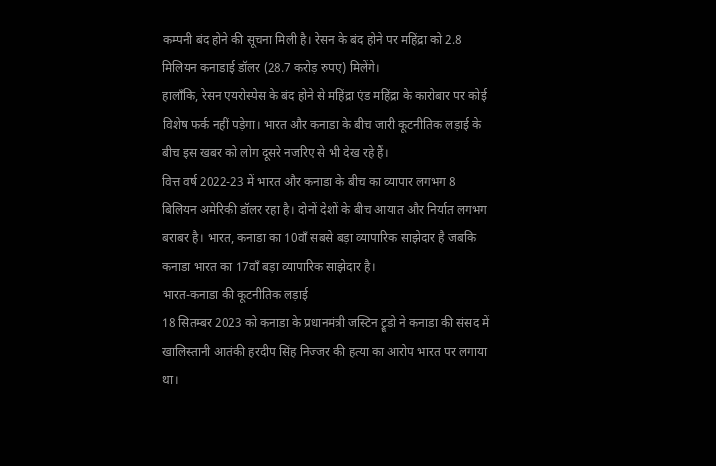कम्पनी बंद होने की सूचना मिली है। रेसन के बंद होने पर महिंद्रा को 2.8 मिलियन कनाडाई डॉलर (28.7 करोड़ रुपए) मिलेंगे।
हालाँकि, रेसन एयरोस्पेस के बंद होने से महिंद्रा एंड महिंद्रा के कारोबार पर कोई विशेष फर्क नहीं पड़ेगा। भारत और कनाडा के बीच जारी कूटनीतिक लड़ाई के बीच इस खबर को लोग दूसरे नजरिए से भी देख रहे हैं।
वित्त वर्ष 2022-23 में भारत और कनाडा के बीच का व्यापार लगभग 8 बिलियन अमेरिकी डॉलर रहा है। दोनों देशों के बीच आयात और निर्यात लगभग बराबर है। भारत, कनाडा का 10वाँ सबसे बड़ा व्यापारिक साझेदार है जबकि कनाडा भारत का 17वाँ बड़ा व्यापारिक साझेदार है।
भारत-कनाडा की कूटनीतिक लड़ाई
18 सितम्बर 2023 को कनाडा के प्रधानमंत्री जस्टिन ट्रूडो ने कनाडा की संसद में खालिस्तानी आतंकी हरदीप सिंह निज्जर की हत्या का आरोप भारत पर लगाया था।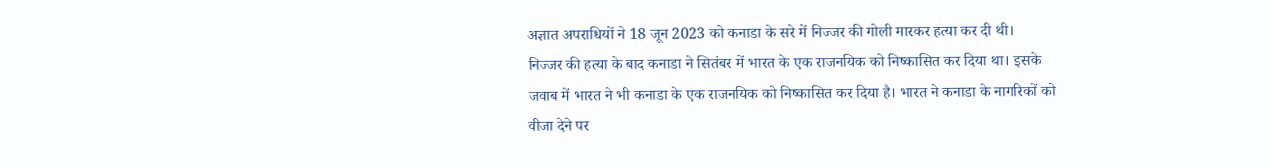अज्ञात अपराधियों ने 18 जून 2023 को कनाडा के सरे में निज्जर की गोली मारकर हत्या कर दी थी।
निज्जर की हत्या के बाद कनाडा ने सितंबर में भारत के एक राजनयिक को निष्कासित कर दिया था। इसके जवाब में भारत ने भी कनाडा के एक राजनयिक को निष्कासित कर दिया है। भारत ने कनाडा के नागरिकों को वीजा देने पर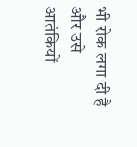भी रोक लगा दी है और उसे आतंकियों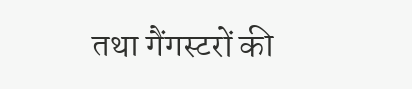तथा गैंगस्टरों की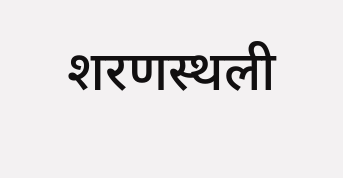शरणस्थली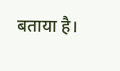बताया है।